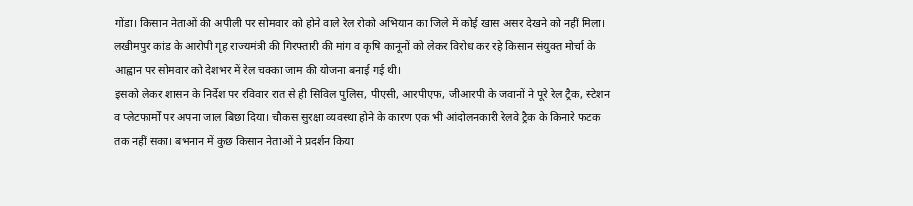गोंडा। किसान नेताओं की अपीली पर सोमवार को होने वाले रेल रोको अभियान का जिले में कोई खास असर देखने को नहीं मिला। लखीमपुर कांड के आरोपी गृह राज्यमंत्री की गिरफ्तारी की मांग व कृषि कानूनों को लेकर विरोध कर रहे किसान संयुक्त मोर्चा के आह्वान पर सोमवार को देशभर में रेल चक्का जाम की योजना बनाई गई थी।
इसको लेकर शासन के निर्देश पर रविवार रात से ही सिविल पुलिस, पीएसी, आरपीएफ, जीआरपी के जवानों ने पूरे रेल ट्रैक, स्टेशन व प्लेटफार्मों पर अपना जाल बिछा दिया। चौकस सुरक्षा व्यवस्था होने के कारण एक भी आंदोलनकारी रेलवे ट्रैक के किनारे फटक तक नहीं सका। बभनान में कुछ किसान नेताओं ने प्रदर्शन किया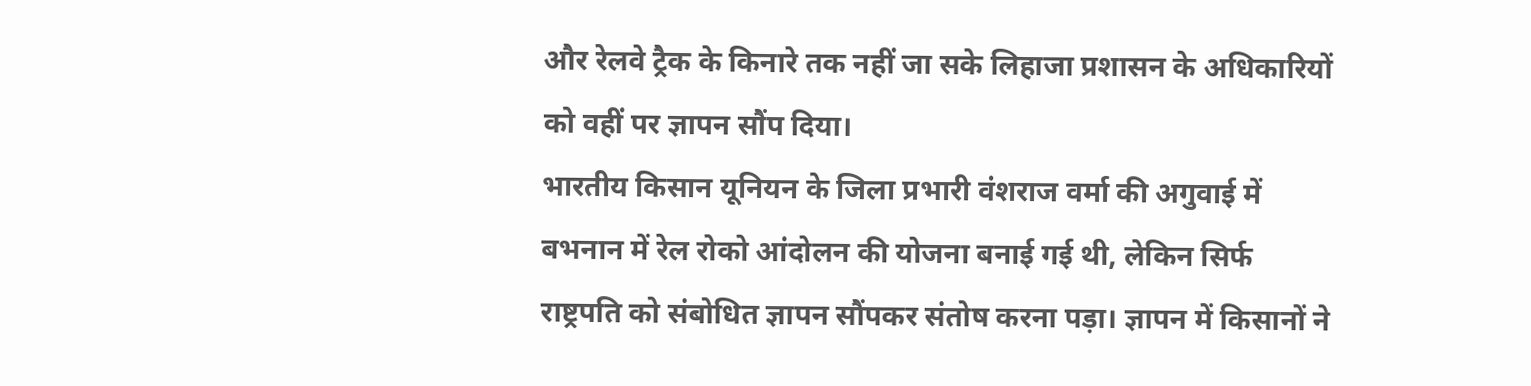और रेलवे ट्रैक के किनारे तक नहीं जा सके लिहाजा प्रशासन के अधिकारियों को वहीं पर ज्ञापन सौंप दिया।
भारतीय किसान यूनियन के जिला प्रभारी वंशराज वर्मा की अगुवाई में बभनान में रेल रोको आंदोलन की योजना बनाई गई थी, लेकिन सिर्फ राष्ट्रपति को संबोधित ज्ञापन सौंपकर संतोष करना पड़ा। ज्ञापन में किसानों ने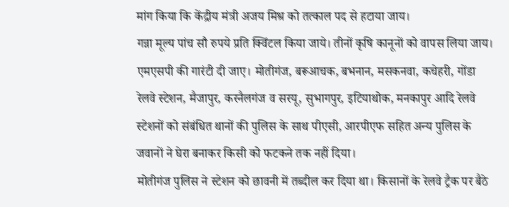मांग किया कि केंद्रीय मंत्री अजय मिश्र को तत्काल पद से हटाया जाय।
गन्ना मूल्य पांच सौ रुपये प्रति क्विंटल किया जाये। तीनों कृषि कानूनों को वापस लिया जाय। एमएसपी की गारंटी दी जाए। मोतीगंज, बरूआचक, बभनान, मसकनवा, कचेहरी, गोंडा रेलवे स्टेशन, मैजापुर, करनैलगंज व सरयू, सुभागपुर, इटियाथोक, मनकापुर आदि रेलवे स्टेशनों को संबंधित थानों की पुलिस के साथ पीएसी, आरपीएफ सहित अन्य पुलिस के जवानों ने घेरा बनाकर किसी को फटकने तक नहीं दिया।
मोतीगंज पुलिस ने स्टेशन को छावनी में तब्दील कर दिया था। किसानों के रेलवे ट्रैक पर बैठे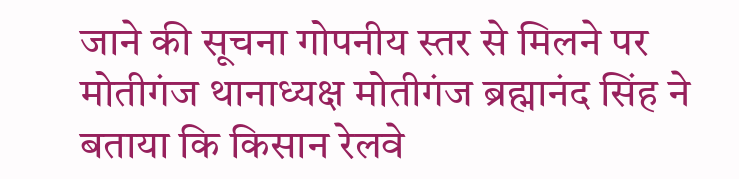जाने की सूचना गोपनीय स्तर से मिलने पर मोतीगंज थानाध्यक्ष मोतीगंज ब्रह्मानंद सिंह ने बताया कि किसान रेलवे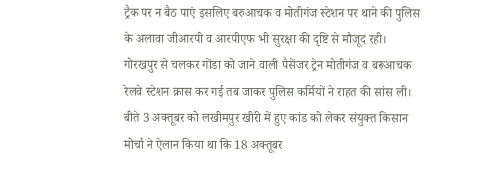ट्रैक पर न बैठ पाएं इसलिए बरुआचक व मोतीगंज स्टेशन पर थाने की पुलिस के अलावा जीआरपी व आरपीएफ भी सुरक्षा की दृष्टि से मौजूद रही।
गोरखपुर से चलकर गोंडा को जाने वाली पैसेंजर ट्रेन मोतीगंज व बरूआचक रेलवे स्टेशन क्रास कर गई तब जाकर पुलिस कर्मियों ने राहत की सांस ली। बीते 3 अक्तूबर को लखीमपुर खीरी में हुए कांड को लेकर संयुक्त किसान मोर्चा ने ऐलान किया था कि 18 अक्तूबर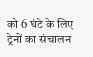को 6 घंटे के लिए ट्रेनों का संचालन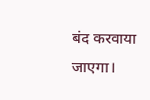बंद करवाया जाएगा।